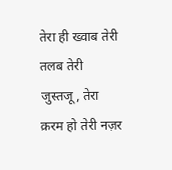तेरा ही ख्वाब तेरी तलब तेरी जुस्तजू, तेरा क़रम हो तेरी नज़र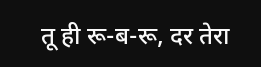तू ही रू-ब-रू, दर तेरा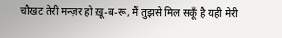चौखट तेरी मन्ज़र हो ख़ू-ब-रू, मैं तुझसे मिल सकूँ है यही मेरी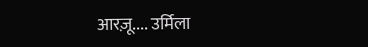आरज़ू.... उर्मिला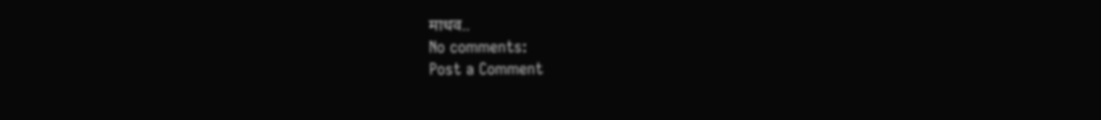माधव..
No comments:
Post a Comment